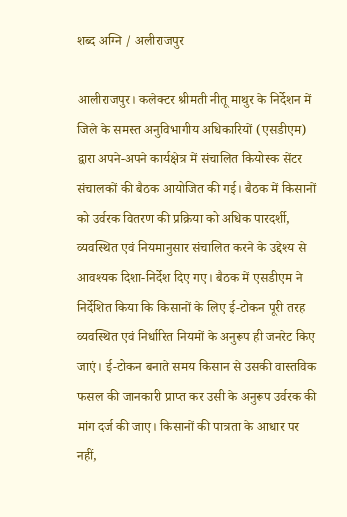शब्द अग्नि / अलीराजपुर

आलीराजपुर। कलेक्टर श्रीमती नीतू माथुर के निर्देशन में जिले के समस्त अनुविभागीय अधिकारियों (एसडीएम) द्वारा अपने-अपने कार्यक्षेत्र में संचालित कियोस्क सेंटर संचालकों की बैठक आयोजित की गई। बैठक में किसानों को उर्वरक वितरण की प्रक्रिया को अधिक पारदर्शी, व्यवस्थित एवं नियमानुसार संचालित करने के उद्देश्य से आवश्यक दिशा-निर्देश दिए गए। बैठक में एसडीएम ने निर्देशित किया कि किसानों के लिए ई-टोकन पूरी तरह व्यवस्थित एवं निर्धारित नियमों के अनुरूप ही जनरेट किए जाएं। ई-टोकन बनाते समय किसान से उसकी वास्तविक फसल की जानकारी प्राप्त कर उसी के अनुरूप उर्वरक की मांग दर्ज की जाए। किसानों की पात्रता के आधार पर नहीं,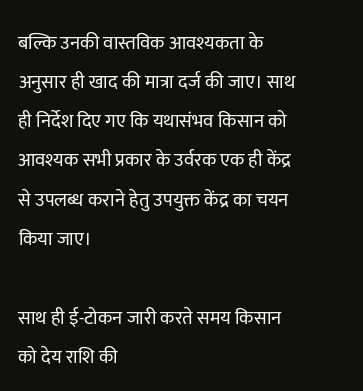बल्कि उनकी वास्तविक आवश्यकता के अनुसार ही खाद की मात्रा दर्ज की जाए। साथ ही निर्देश दिए गए कि यथासंभव किसान को आवश्यक सभी प्रकार के उर्वरक एक ही केंद्र से उपलब्ध कराने हेतु उपयुक्त केंद्र का चयन किया जाए।

साथ ही ई-टोकन जारी करते समय किसान को देय राशि की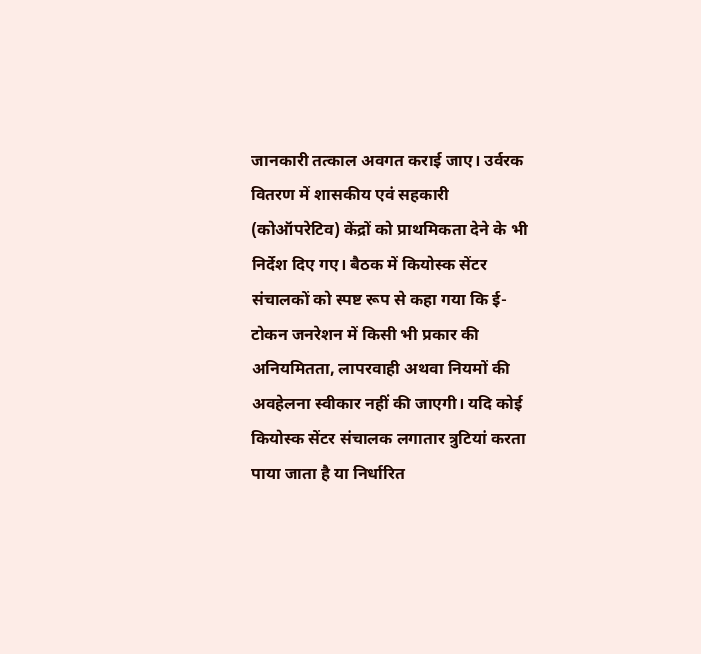जानकारी तत्काल अवगत कराई जाए। उर्वरक वितरण में शासकीय एवं सहकारी (कोऑपरेटिव) केंद्रों को प्राथमिकता देने के भी निर्देश दिए गए। बैठक में कियोस्क सेंटर संचालकों को स्पष्ट रूप से कहा गया कि ई-टोकन जनरेशन में किसी भी प्रकार की अनियमितता, लापरवाही अथवा नियमों की अवहेलना स्वीकार नहीं की जाएगी। यदि कोई कियोस्क सेंटर संचालक लगातार त्रुटियां करता पाया जाता है या निर्धारित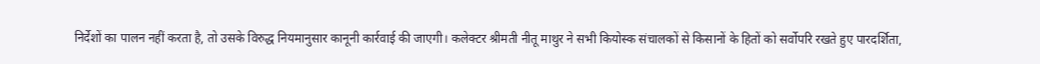निर्देशों का पालन नहीं करता है, तो उसके विरुद्ध नियमानुसार कानूनी कार्रवाई की जाएगी। कलेक्टर श्रीमती नीतू माथुर ने सभी कियोस्क संचालकों से किसानों के हितों को सर्वोपरि रखते हुए पारदर्शिता,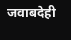जवाबदेही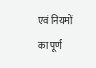एवं नियमों का पूर्ण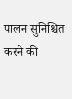पालन सुनिश्चित करने की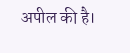अपील की है।